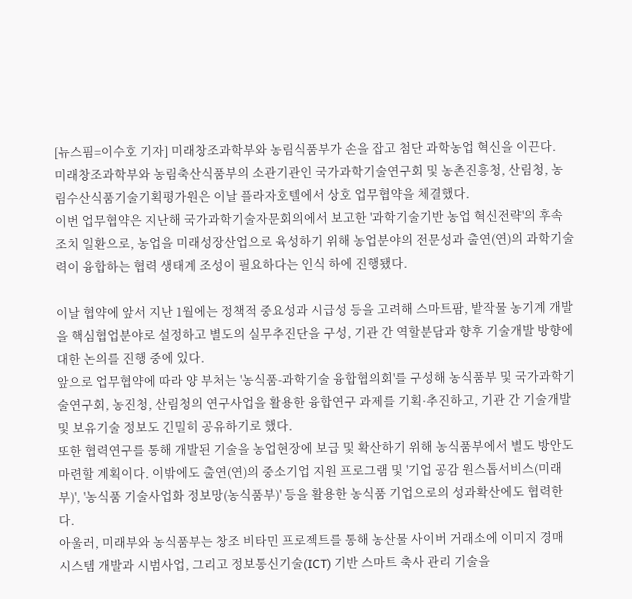[뉴스핌=이수호 기자] 미래창조과학부와 농림식품부가 손을 잡고 첨단 과학농업 혁신을 이끈다.
미래창조과학부와 농림축산식품부의 소관기관인 국가과학기술연구회 및 농촌진흥청, 산림청, 농림수산식품기술기획평가원은 이날 플라자호텔에서 상호 업무협약을 체결했다.
이번 업무협약은 지난해 국가과학기술자문회의에서 보고한 '과학기술기반 농업 혁신전략'의 후속조치 일환으로, 농업을 미래성장산업으로 육성하기 위해 농업분야의 전문성과 출연(연)의 과학기술력이 융합하는 협력 생태계 조성이 필요하다는 인식 하에 진행됐다.

이날 협약에 앞서 지난 1월에는 정책적 중요성과 시급성 등을 고려해 스마트팜, 밭작물 농기계 개발을 핵심협업분야로 설정하고 별도의 실무추진단을 구성, 기관 간 역할분담과 향후 기술개발 방향에 대한 논의를 진행 중에 있다.
앞으로 업무협약에 따라 양 부처는 '농식품-과학기술 융합협의회'를 구성해 농식품부 및 국가과학기술연구회, 농진청, 산림청의 연구사업을 활용한 융합연구 과제를 기획·추진하고, 기관 간 기술개발 및 보유기술 정보도 긴밀히 공유하기로 했다.
또한 협력연구를 통해 개발된 기술을 농업현장에 보급 및 확산하기 위해 농식품부에서 별도 방안도 마련할 계획이다. 이밖에도 출연(연)의 중소기업 지원 프로그램 및 '기업 공감 원스톱서비스(미래부)', '농식품 기술사업화 정보망(농식품부)' 등을 활용한 농식품 기업으로의 성과확산에도 협력한다.
아울러, 미래부와 농식품부는 창조 비타민 프로젝트를 통해 농산물 사이버 거래소에 이미지 경매 시스템 개발과 시범사업, 그리고 정보통신기술(ICT) 기반 스마트 축사 관리 기술을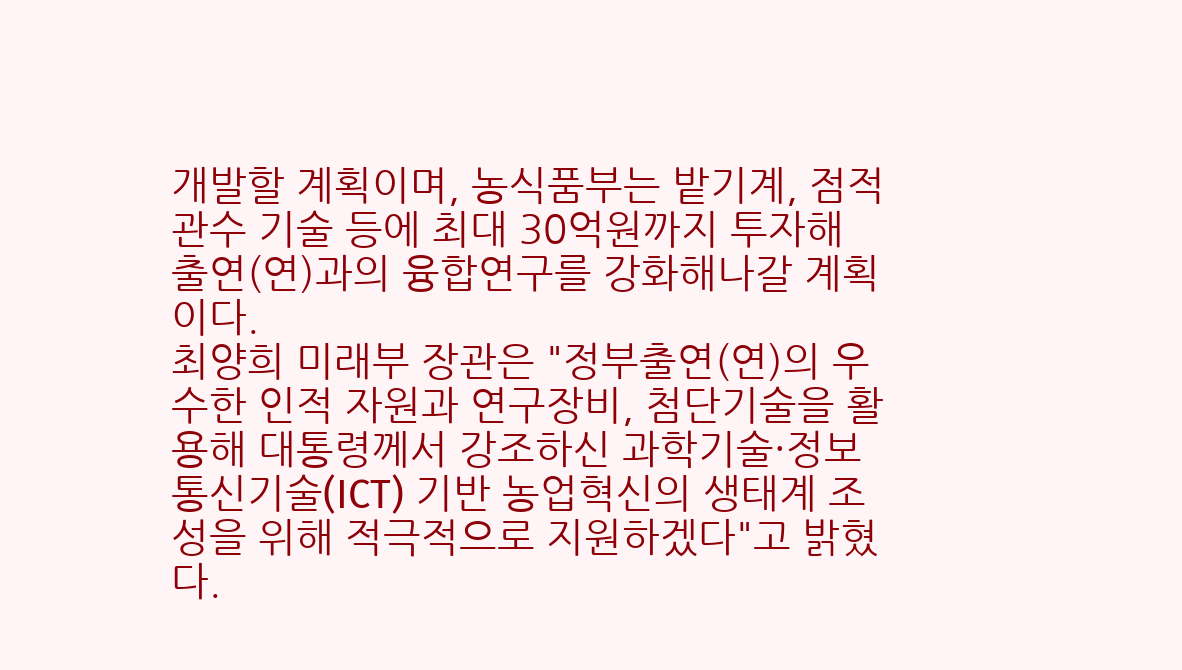개발할 계획이며, 농식품부는 밭기계, 점적관수 기술 등에 최대 30억원까지 투자해 출연(연)과의 융합연구를 강화해나갈 계획이다.
최양희 미래부 장관은 "정부출연(연)의 우수한 인적 자원과 연구장비, 첨단기술을 활용해 대통령께서 강조하신 과학기술·정보통신기술(ICT) 기반 농업혁신의 생태계 조성을 위해 적극적으로 지원하겠다"고 밝혔다.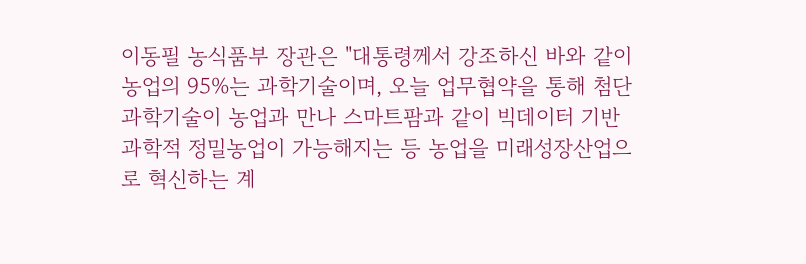이동필 농식품부 장관은 "대통령께서 강조하신 바와 같이 농업의 95%는 과학기술이며, 오늘 업무협약을 통해 첨단 과학기술이 농업과 만나 스마트팜과 같이 빅데이터 기반 과학적 정밀농업이 가능해지는 등 농업을 미래성장산업으로 혁신하는 계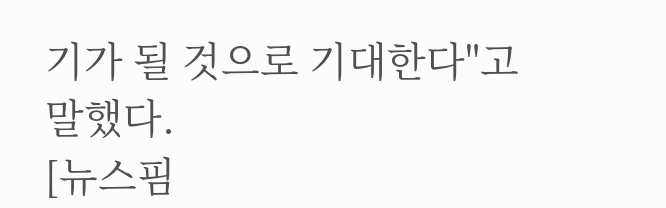기가 될 것으로 기대한다"고 말했다.
[뉴스핌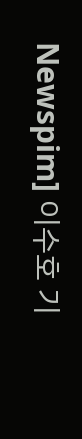Newspim] 이수호 기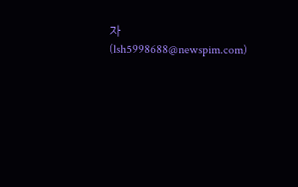자 (lsh5998688@newspim.com)